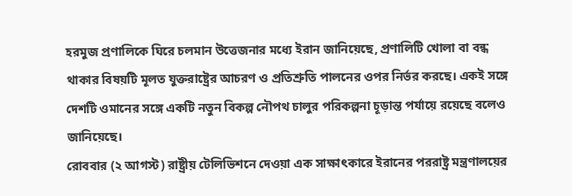হরমুজ প্রণালিকে ঘিরে চলমান উত্তেজনার মধ্যে ইরান জানিয়েছে, প্রণালিটি খোলা বা বন্ধ থাকার বিষয়টি মূলত যুক্তরাষ্ট্রের আচরণ ও প্রতিশ্রুতি পালনের ওপর নির্ভর করছে। একই সঙ্গে দেশটি ওমানের সঙ্গে একটি নতুন বিকল্প নৌপথ চালুর পরিকল্পনা চূড়ান্ত পর্যায়ে রয়েছে বলেও জানিয়েছে।
রোববার (২ আগস্ট) রাষ্ট্রীয় টেলিভিশনে দেওয়া এক সাক্ষাৎকারে ইরানের পররাষ্ট্র মন্ত্রণালয়ের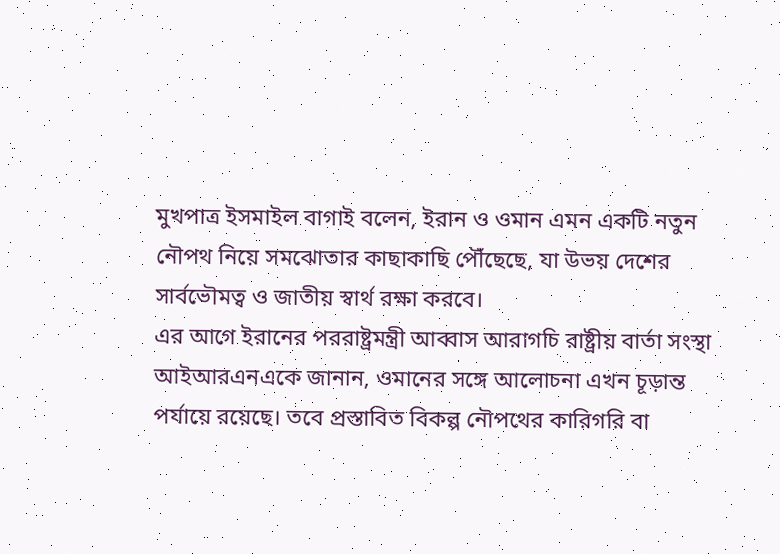মুখপাত্র ইসমাইল বাগাই বলেন, ইরান ও ওমান এমন একটি নতুন নৌপথ নিয়ে সমঝোতার কাছাকাছি পৌঁছেছে, যা উভয় দেশের সার্বভৌমত্ব ও জাতীয় স্বার্থ রক্ষা করবে।
এর আগে ইরানের পররাষ্ট্রমন্ত্রী আব্বাস আরাগচি রাষ্ট্রীয় বার্তা সংস্থা আইআরএনএকে জানান, ওমানের সঙ্গে আলোচনা এখন চূড়ান্ত পর্যায়ে রয়েছে। তবে প্রস্তাবিত বিকল্প নৌপথের কারিগরি বা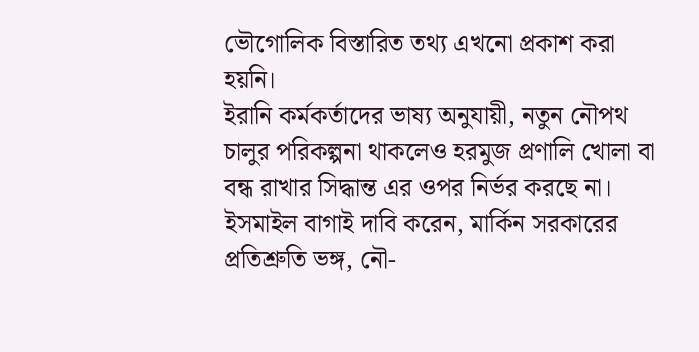ভৌগোলিক বিস্তারিত তথ্য এখনো প্রকাশ করা হয়নি।
ইরানি কর্মকর্তাদের ভাষ্য অনুযায়ী, নতুন নৌপথ চালুর পরিকল্পনা থাকলেও হরমুজ প্রণালি খোলা বা বন্ধ রাখার সিদ্ধান্ত এর ওপর নির্ভর করছে না। ইসমাইল বাগাই দাবি করেন, মার্কিন সরকারের প্রতিশ্রুতি ভঙ্গ, নৌ-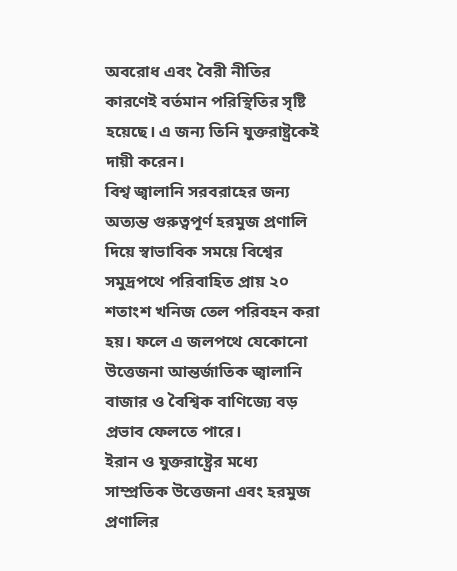অবরোধ এবং বৈরী নীতির কারণেই বর্তমান পরিস্থিতির সৃষ্টি হয়েছে। এ জন্য তিনি যুক্তরাষ্ট্রকেই দায়ী করেন।
বিশ্ব জ্বালানি সরবরাহের জন্য অত্যন্ত গুরুত্বপূর্ণ হরমুজ প্রণালি দিয়ে স্বাভাবিক সময়ে বিশ্বের সমুদ্রপথে পরিবাহিত প্রায় ২০ শতাংশ খনিজ তেল পরিবহন করা হয়। ফলে এ জলপথে যেকোনো উত্তেজনা আন্তর্জাতিক জ্বালানি বাজার ও বৈশ্বিক বাণিজ্যে বড় প্রভাব ফেলতে পারে।
ইরান ও যুক্তরাষ্ট্রের মধ্যে সাম্প্রতিক উত্তেজনা এবং হরমুজ প্রণালির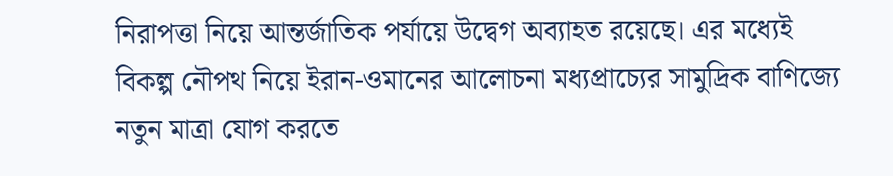নিরাপত্তা নিয়ে আন্তর্জাতিক পর্যায়ে উদ্বেগ অব্যাহত রয়েছে। এর মধ্যেই বিকল্প নৌপথ নিয়ে ইরান-ওমানের আলোচনা মধ্যপ্রাচ্যের সামুদ্রিক বাণিজ্যে নতুন মাত্রা যোগ করতে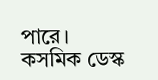পারে।
কসমিক ডেস্ক